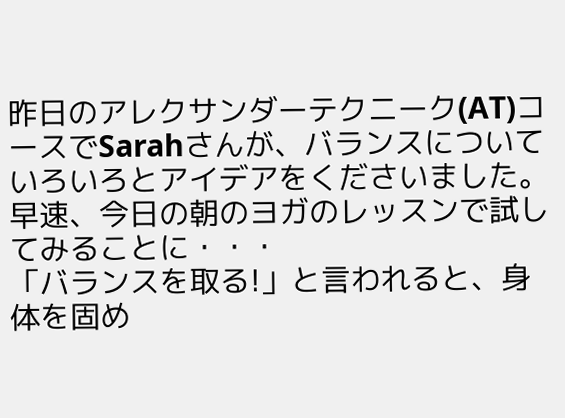昨日のアレクサンダーテクニーク(AT)コースでSarahさんが、バランスについていろいろとアイデアをくださいました。
早速、今日の朝のヨガのレッスンで試してみることに・・・
「バランスを取る!」と言われると、身体を固め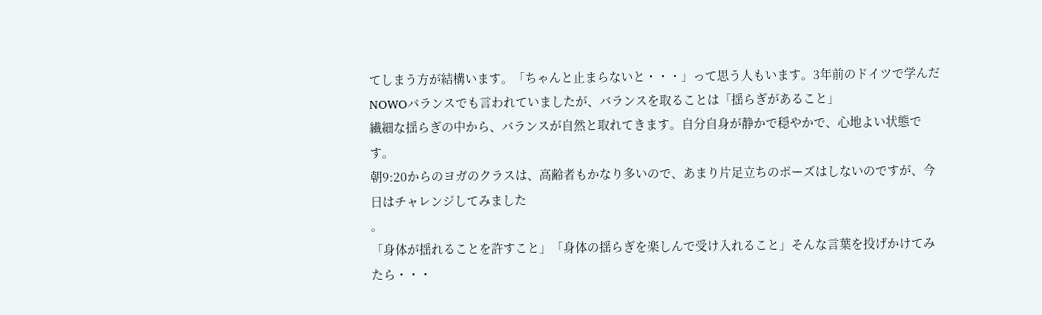てしまう方が結構います。「ちゃんと止まらないと・・・」って思う人もいます。3年前のドイツで学んだNOWOバランスでも言われていましたが、バランスを取ることは「揺らぎがあること」
繊細な揺らぎの中から、バランスが自然と取れてきます。自分自身が静かで穏やかで、心地よい状態です。
朝9:20からのヨガのクラスは、高齢者もかなり多いので、あまり片足立ちのポーズはしないのですが、今日はチャレンジしてみました
。
「身体が揺れることを許すこと」「身体の揺らぎを楽しんで受け入れること」そんな言葉を投げかけてみたら・・・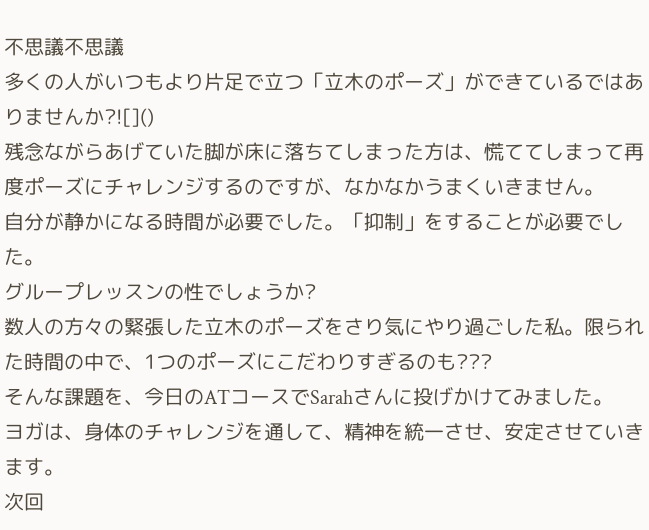不思議不思議
多くの人がいつもより片足で立つ「立木のポーズ」ができているではありませんか?![]()
残念ながらあげていた脚が床に落ちてしまった方は、慌ててしまって再度ポーズにチャレンジするのですが、なかなかうまくいきません。
自分が静かになる時間が必要でした。「抑制」をすることが必要でした。
グループレッスンの性でしょうか?
数人の方々の緊張した立木のポーズをさり気にやり過ごした私。限られた時間の中で、1つのポーズにこだわりすぎるのも???
そんな課題を、今日のATコースでSarahさんに投げかけてみました。
ヨガは、身体のチャレンジを通して、精神を統一させ、安定させていきます。
次回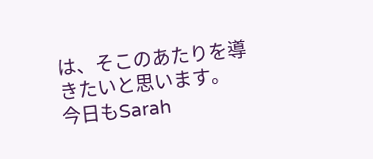は、そこのあたりを導きたいと思います。
今日もSarah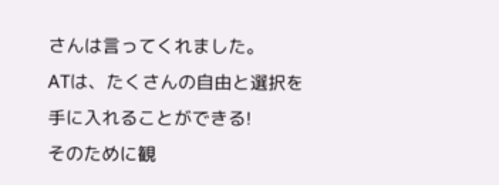さんは言ってくれました。
ATは、たくさんの自由と選択を手に入れることができる!
そのために観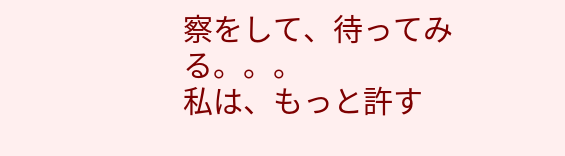察をして、待ってみる。。。
私は、もっと許す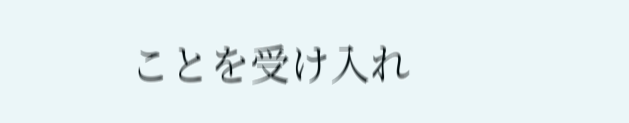ことを受け入れ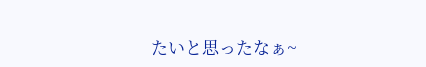たいと思ったなぁ~